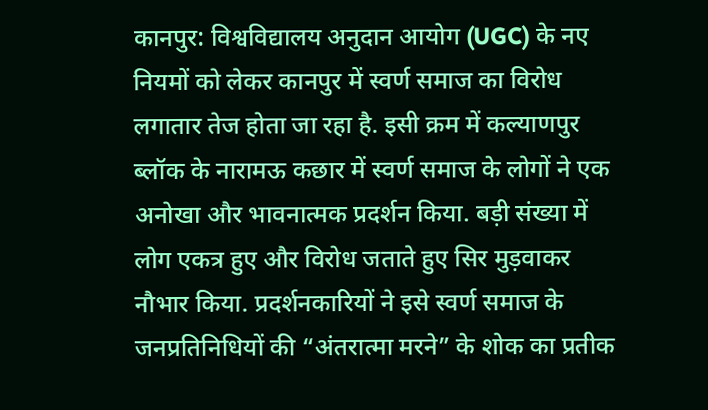कानपुर: विश्वविद्यालय अनुदान आयोग (UGC) के नए नियमों को लेकर कानपुर में स्वर्ण समाज का विरोध लगातार तेज होता जा रहा है. इसी क्रम में कल्याणपुर ब्लॉक के नारामऊ कछार में स्वर्ण समाज के लोगों ने एक अनोखा और भावनात्मक प्रदर्शन किया. बड़ी संख्या में लोग एकत्र हुए और विरोध जताते हुए सिर मुड़वाकर नौभार किया. प्रदर्शनकारियों ने इसे स्वर्ण समाज के जनप्रतिनिधियों की “अंतरात्मा मरने” के शोक का प्रतीक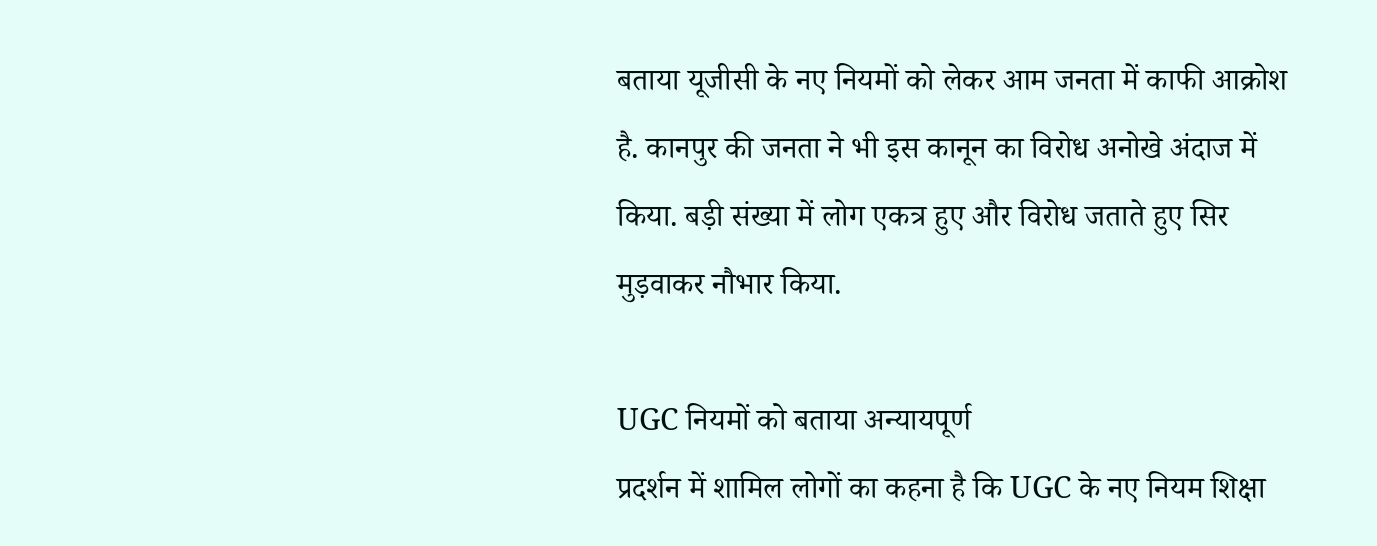बताया यूजीसी के नए नियमों को लेकर आम जनता में काफी आक्रोश है. कानपुर की जनता ने भी इस कानून का विरोध अनोखे अंदाज में किया. बड़ी संख्या में लोग एकत्र हुए और विरोध जताते हुए सिर मुड़वाकर नौभार किया.

UGC नियमों को बताया अन्यायपूर्ण
प्रदर्शन में शामिल लोगों का कहना है कि UGC के नए नियम शिक्षा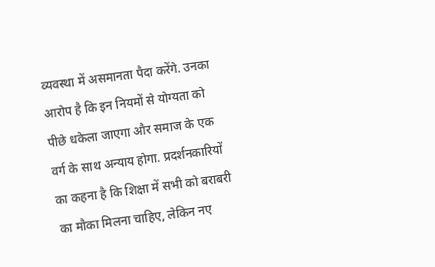व्यवस्था में असमानता पैदा करेंगे. उनका आरोप है कि इन नियमों से योग्यता को पीछे धकेला जाएगा और समाज के एक वर्ग के साथ अन्याय होगा. प्रदर्शनकारियों का कहना है कि शिक्षा में सभी को बराबरी का मौका मिलना चाहिए, लेकिन नए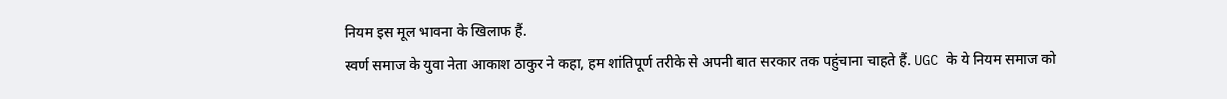नियम इस मूल भावना के खिलाफ हैं.
स्वर्ण समाज के युवा नेता आकाश ठाकुर ने कहा, हम शांतिपूर्ण तरीके से अपनी बात सरकार तक पहुंचाना चाहते हैं. UGC के ये नियम समाज को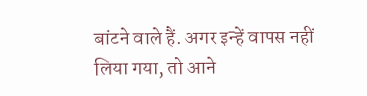बांटने वाले हैं. अगर इन्हें वापस नहीं लिया गया, तो आने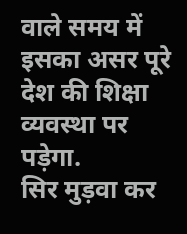वाले समय में इसका असर पूरे देश की शिक्षा व्यवस्था पर पड़ेगा.
सिर मुड़वा कर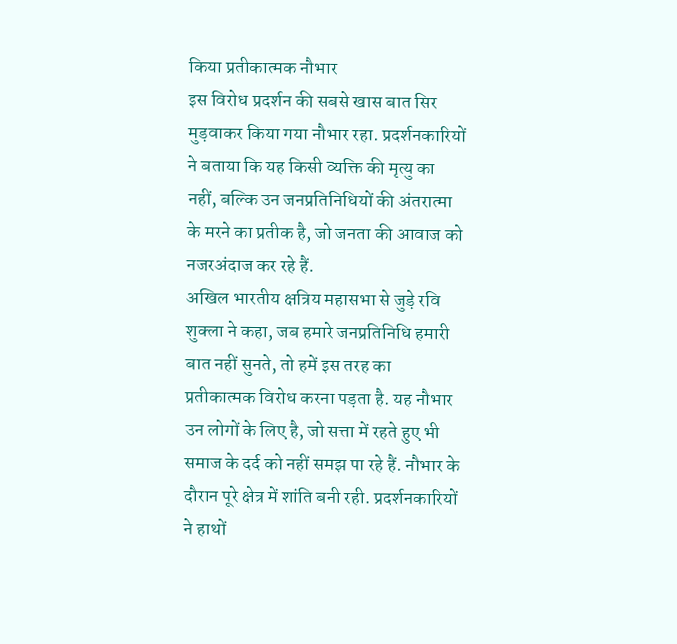किया प्रतीकात्मक नौभार
इस विरोध प्रदर्शन की सबसे खास बात सिर मुड़वाकर किया गया नौभार रहा. प्रदर्शनकारियों ने बताया कि यह किसी व्यक्ति की मृत्यु का नहीं, बल्कि उन जनप्रतिनिधियों की अंतरात्मा के मरने का प्रतीक है, जो जनता की आवाज को नजरअंदाज कर रहे हैं.
अखिल भारतीय क्षत्रिय महासभा से जुड़े रवि शुक्ला ने कहा, जब हमारे जनप्रतिनिधि हमारी बात नहीं सुनते, तो हमें इस तरह का प्रतीकात्मक विरोध करना पड़ता है. यह नौभार उन लोगों के लिए है, जो सत्ता में रहते हुए भी समाज के दर्द को नहीं समझ पा रहे हैं. नौभार के दौरान पूरे क्षेत्र में शांति बनी रही. प्रदर्शनकारियों ने हाथों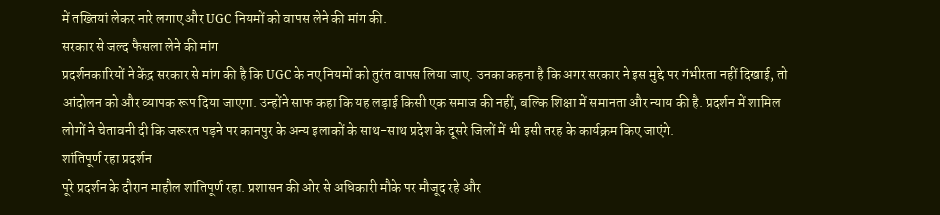में तख्तियां लेकर नारे लगाए और UGC नियमों को वापस लेने की मांग की.
सरकार से जल्द फैसला लेने की मांग
प्रदर्शनकारियों ने केंद्र सरकार से मांग की है कि UGC के नए नियमों को तुरंत वापस लिया जाए. उनका कहना है कि अगर सरकार ने इस मुद्दे पर गंभीरता नहीं दिखाई, तो आंदोलन को और व्यापक रूप दिया जाएगा. उन्होंने साफ कहा कि यह लड़ाई किसी एक समाज की नहीं, बल्कि शिक्षा में समानता और न्याय की है. प्रदर्शन में शामिल लोगों ने चेतावनी दी कि जरूरत पड़ने पर कानपुर के अन्य इलाकों के साथ-साथ प्रदेश के दूसरे जिलों में भी इसी तरह के कार्यक्रम किए जाएंगे.
शांतिपूर्ण रहा प्रदर्शन
पूरे प्रदर्शन के दौरान माहौल शांतिपूर्ण रहा. प्रशासन की ओर से अधिकारी मौके पर मौजूद रहे और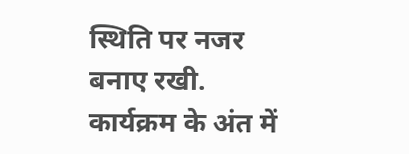स्थिति पर नजर बनाए रखी. कार्यक्रम के अंत में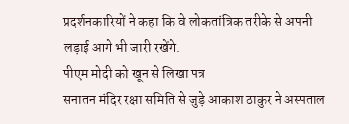प्रदर्शनकारियों ने कहा कि वे लोकतांत्रिक तरीके से अपनी लड़ाई आगे भी जारी रखेंगे.
पीएम मोदी को खून से लिखा पत्र
सनातन मंदिर रक्षा समिति से जुड़े आकाश ठाकुर ने अस्पताल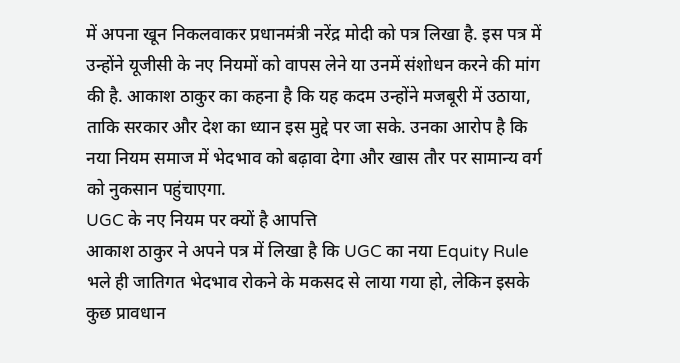में अपना खून निकलवाकर प्रधानमंत्री नरेंद्र मोदी को पत्र लिखा है. इस पत्र में उन्होंने यूजीसी के नए नियमों को वापस लेने या उनमें संशोधन करने की मांग की है. आकाश ठाकुर का कहना है कि यह कदम उन्होंने मजबूरी में उठाया, ताकि सरकार और देश का ध्यान इस मुद्दे पर जा सके. उनका आरोप है कि नया नियम समाज में भेदभाव को बढ़ावा देगा और खास तौर पर सामान्य वर्ग को नुकसान पहुंचाएगा.
UGC के नए नियम पर क्यों है आपत्ति
आकाश ठाकुर ने अपने पत्र में लिखा है कि UGC का नया Equity Rule भले ही जातिगत भेदभाव रोकने के मकसद से लाया गया हो, लेकिन इसके कुछ प्रावधान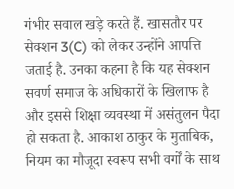गंभीर सवाल खड़े करते हैं. खासतौर पर सेक्शन 3(C) को लेकर उन्होंने आपत्ति जताई है. उनका कहना है कि यह सेक्शन सवर्ण समाज के अधिकारों के खिलाफ है और इससे शिक्षा व्यवस्था में असंतुलन पैदा हो सकता है. आकाश ठाकुर के मुताबिक, नियम का मौजूदा स्वरूप सभी वर्गों के साथ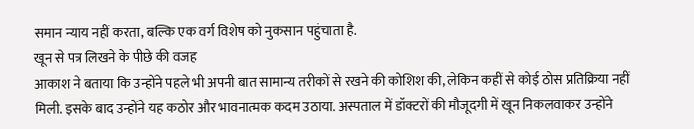समान न्याय नहीं करता, बल्कि एक वर्ग विशेष को नुकसान पहुंचाता है.
खून से पत्र लिखने के पीछे की वजह
आकाश ने बताया कि उन्होंने पहले भी अपनी बात सामान्य तरीकों से रखने की कोशिश की, लेकिन कहीं से कोई ठोस प्रतिक्रिया नहीं मिली. इसके बाद उन्होंने यह कठोर और भावनात्मक कदम उठाया. अस्पताल में डॉक्टरों की मौजूदगी में खून निकलवाकर उन्होंने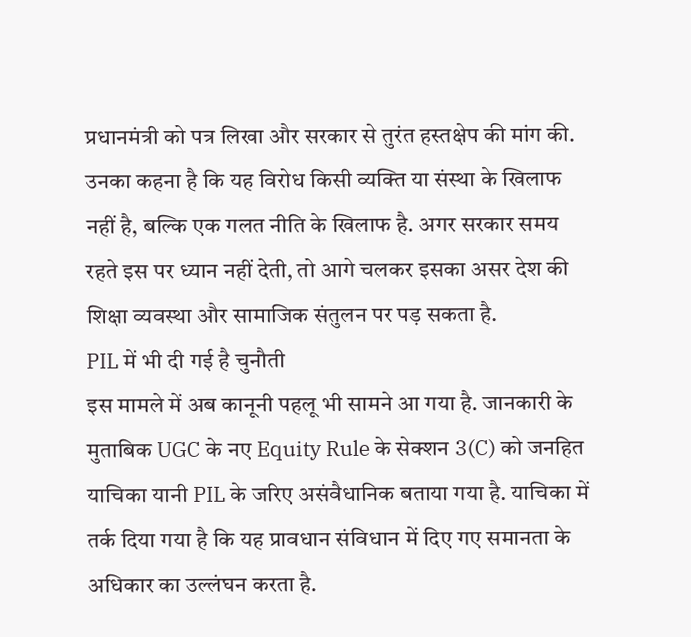प्रधानमंत्री को पत्र लिखा और सरकार से तुरंत हस्तक्षेप की मांग की. उनका कहना है कि यह विरोध किसी व्यक्ति या संस्था के खिलाफ नहीं है, बल्कि एक गलत नीति के खिलाफ है. अगर सरकार समय रहते इस पर ध्यान नहीं देती, तो आगे चलकर इसका असर देश की शिक्षा व्यवस्था और सामाजिक संतुलन पर पड़ सकता है.
PIL में भी दी गई है चुनौती
इस मामले में अब कानूनी पहलू भी सामने आ गया है. जानकारी के मुताबिक UGC के नए Equity Rule के सेक्शन 3(C) को जनहित याचिका यानी PIL के जरिए असंवैधानिक बताया गया है. याचिका में तर्क दिया गया है कि यह प्रावधान संविधान में दिए गए समानता के अधिकार का उल्लंघन करता है.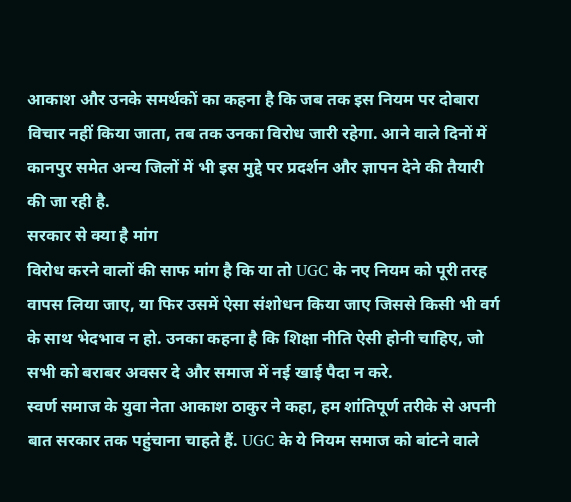आकाश और उनके समर्थकों का कहना है कि जब तक इस नियम पर दोबारा विचार नहीं किया जाता, तब तक उनका विरोध जारी रहेगा. आने वाले दिनों में कानपुर समेत अन्य जिलों में भी इस मुद्दे पर प्रदर्शन और ज्ञापन देने की तैयारी की जा रही है.
सरकार से क्या है मांग
विरोध करने वालों की साफ मांग है कि या तो UGC के नए नियम को पूरी तरह वापस लिया जाए, या फिर उसमें ऐसा संशोधन किया जाए जिससे किसी भी वर्ग के साथ भेदभाव न हो. उनका कहना है कि शिक्षा नीति ऐसी होनी चाहिए, जो सभी को बराबर अवसर दे और समाज में नई खाई पैदा न करे.
स्वर्ण समाज के युवा नेता आकाश ठाकुर ने कहा, हम शांतिपूर्ण तरीके से अपनी बात सरकार तक पहुंचाना चाहते हैं. UGC के ये नियम समाज को बांटने वाले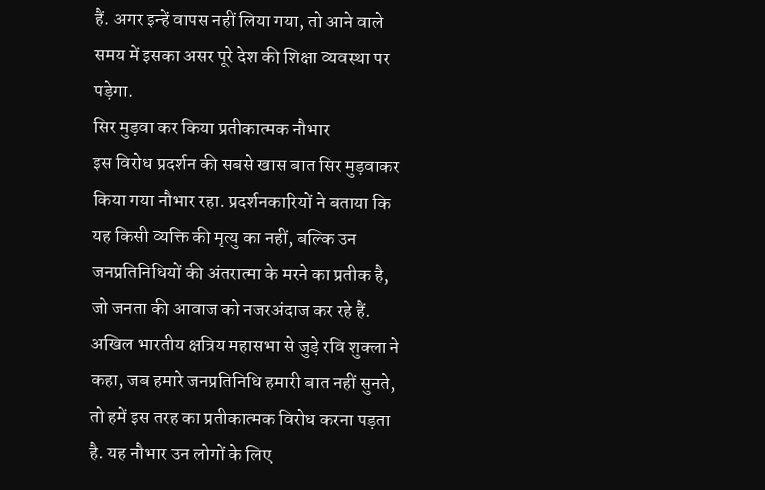हैं. अगर इन्हें वापस नहीं लिया गया, तो आने वाले समय में इसका असर पूरे देश की शिक्षा व्यवस्था पर पड़ेगा.
सिर मुड़वा कर किया प्रतीकात्मक नौभार
इस विरोध प्रदर्शन की सबसे खास बात सिर मुड़वाकर किया गया नौभार रहा. प्रदर्शनकारियों ने बताया कि यह किसी व्यक्ति की मृत्यु का नहीं, बल्कि उन जनप्रतिनिधियों की अंतरात्मा के मरने का प्रतीक है, जो जनता की आवाज को नजरअंदाज कर रहे हैं.
अखिल भारतीय क्षत्रिय महासभा से जुड़े रवि शुक्ला ने कहा, जब हमारे जनप्रतिनिधि हमारी बात नहीं सुनते, तो हमें इस तरह का प्रतीकात्मक विरोध करना पड़ता है. यह नौभार उन लोगों के लिए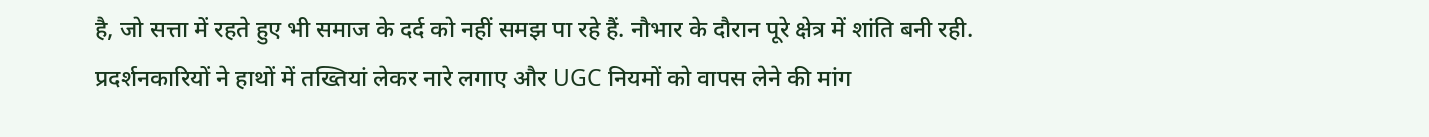है, जो सत्ता में रहते हुए भी समाज के दर्द को नहीं समझ पा रहे हैं. नौभार के दौरान पूरे क्षेत्र में शांति बनी रही. प्रदर्शनकारियों ने हाथों में तख्तियां लेकर नारे लगाए और UGC नियमों को वापस लेने की मांग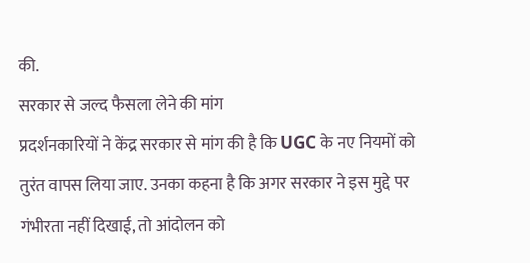की.
सरकार से जल्द फैसला लेने की मांग
प्रदर्शनकारियों ने केंद्र सरकार से मांग की है कि UGC के नए नियमों को तुरंत वापस लिया जाए. उनका कहना है कि अगर सरकार ने इस मुद्दे पर गंभीरता नहीं दिखाई, तो आंदोलन को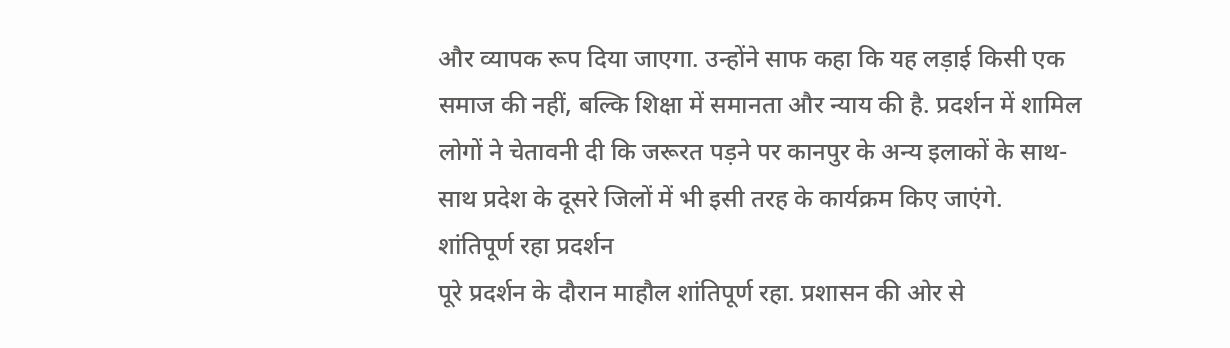और व्यापक रूप दिया जाएगा. उन्होंने साफ कहा कि यह लड़ाई किसी एक समाज की नहीं, बल्कि शिक्षा में समानता और न्याय की है. प्रदर्शन में शामिल लोगों ने चेतावनी दी कि जरूरत पड़ने पर कानपुर के अन्य इलाकों के साथ-साथ प्रदेश के दूसरे जिलों में भी इसी तरह के कार्यक्रम किए जाएंगे.
शांतिपूर्ण रहा प्रदर्शन
पूरे प्रदर्शन के दौरान माहौल शांतिपूर्ण रहा. प्रशासन की ओर से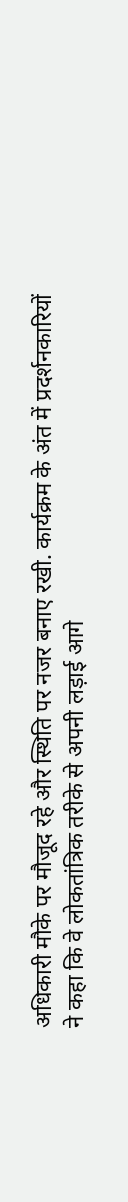अधिकारी मौके पर मौजूद रहे और स्थिति पर नजर बनाए रखी. कार्यक्रम के अंत में प्रदर्शनकारियों ने कहा कि वे लोकतांत्रिक तरीके से अपनी लड़ाई आगे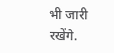भी जारी रखेंगे.